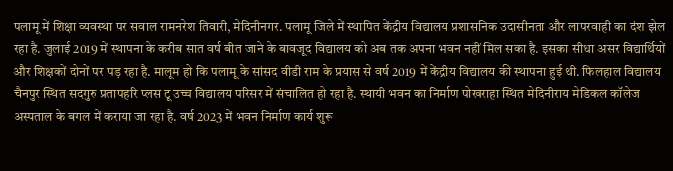पलामू में शिक्षा व्यवस्था पर सवाल रामनरेश तिवारी, मेदिनीनगर. पलामू जिले में स्थापित केंद्रीय विद्यालय प्रशासनिक उदासीनता और लापरवाही का दंश झेल रहा है. जुलाई 2019 में स्थापना के करीब सात वर्ष बीत जाने के बावजूद विद्यालय को अब तक अपना भवन नहीं मिल सका है. इसका सीधा असर विद्यार्थियों और शिक्षकों दोनों पर पड़ रहा है. मालूम हो कि पलामू के सांसद वीडी राम के प्रयास से वर्ष 2019 में केंद्रीय विद्यालय की स्थापना हुई थी. फिलहाल विद्यालय चैनपुर स्थित सदगुरु प्रतापहरि प्लस टू उच्च विद्यालय परिसर में संचालित हो रहा है. स्थायी भवन का निर्माण पोखराहा स्थित मेदिनीराय मेडिकल कॉलेज अस्पताल के बगल में कराया जा रहा है. वर्ष 2023 में भवन निर्माण कार्य शुरू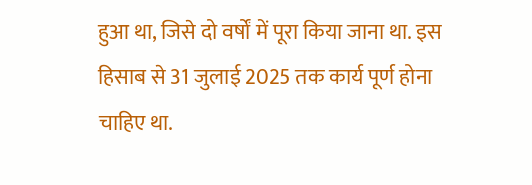हुआ था, जिसे दो वर्षों में पूरा किया जाना था. इस हिसाब से 31 जुलाई 2025 तक कार्य पूर्ण होना चाहिए था.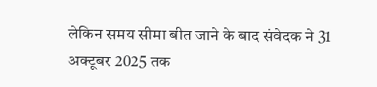लेकिन समय सीमा बीत जाने के बाद संवेदक ने 31 अक्टूबर 2025 तक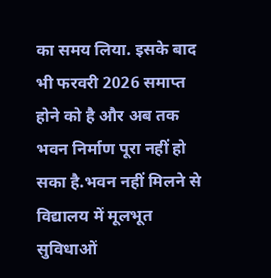का समय लिया. इसके बाद भी फरवरी 2026 समाप्त होने को है और अब तक भवन निर्माण पूरा नहीं हो सका है.भवन नहीं मिलने से विद्यालय में मूलभूत सुविधाओं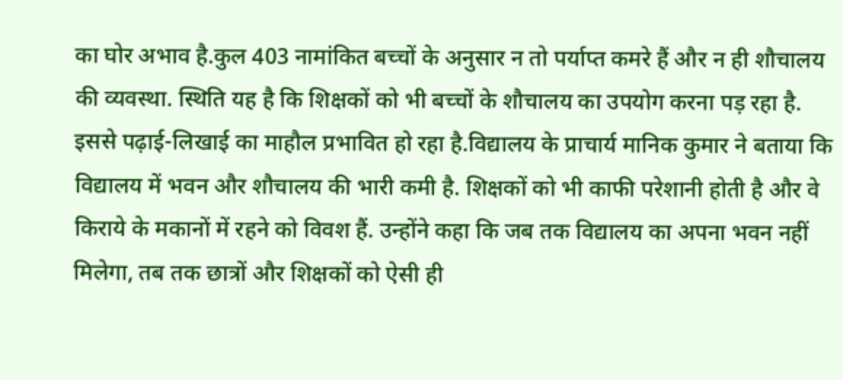का घोर अभाव है.कुल 403 नामांकित बच्चों के अनुसार न तो पर्याप्त कमरे हैं और न ही शौचालय की व्यवस्था. स्थिति यह है कि शिक्षकों को भी बच्चों के शौचालय का उपयोग करना पड़ रहा है. इससे पढ़ाई-लिखाई का माहौल प्रभावित हो रहा है.विद्यालय के प्राचार्य मानिक कुमार ने बताया कि विद्यालय में भवन और शौचालय की भारी कमी है. शिक्षकों को भी काफी परेशानी होती है और वे किराये के मकानों में रहने को विवश हैं. उन्होंने कहा कि जब तक विद्यालय का अपना भवन नहीं मिलेगा, तब तक छात्रों और शिक्षकों को ऐसी ही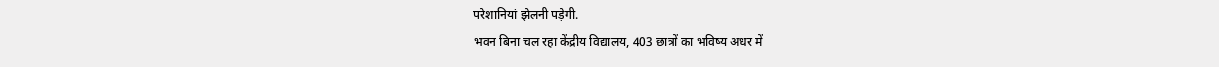परेशानियां झेलनी पड़ेगी.
भवन बिना चल रहा केंद्रीय विद्यालय, 403 छात्रों का भविष्य अधर में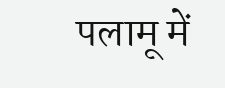पलामू में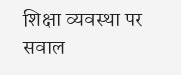शिक्षा व्यवस्था पर सवाल